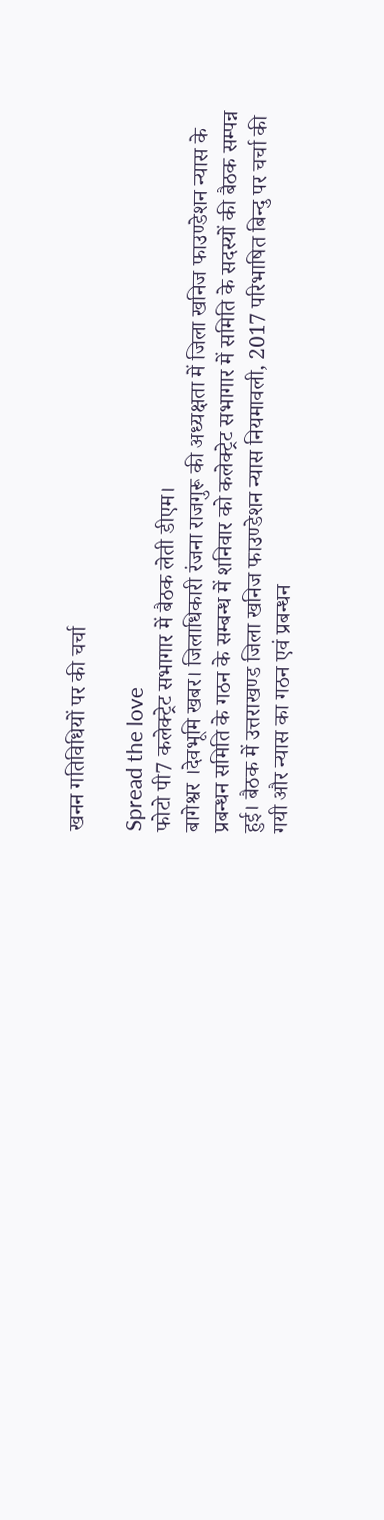खनन गतिविधियों पर की चर्चा

Spread the love
फोटो पी7 कलेक्ट्रेट सभागार में बैठक लेती डीएम।
बागेश्वर ।देवभूमि खबर। जिलाधिकारी रंजना राजगुरू की अध्यक्षता में जिला खनिज फाउण्डेशन न्यास के प्रबन्धन समिति के गठन के सम्बन्ध में शनिवार को कलेक्ट्रेट सभागार में समिति के सदस्यों की बैठक सम्पन्न हुई। बैठक में उत्तराखण्ड जिला खनिज फाउण्डेशन न्यास नियमावली, 2017 परिभाषित बिन्दु पर चर्चा की गयी और न्यास का गठन एवं प्रबन्धन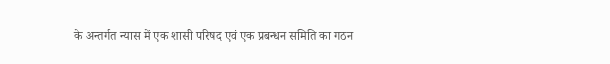के अन्तर्गत न्यास में एक शासी परिषद एवं एक प्रबन्धन समिति का गठन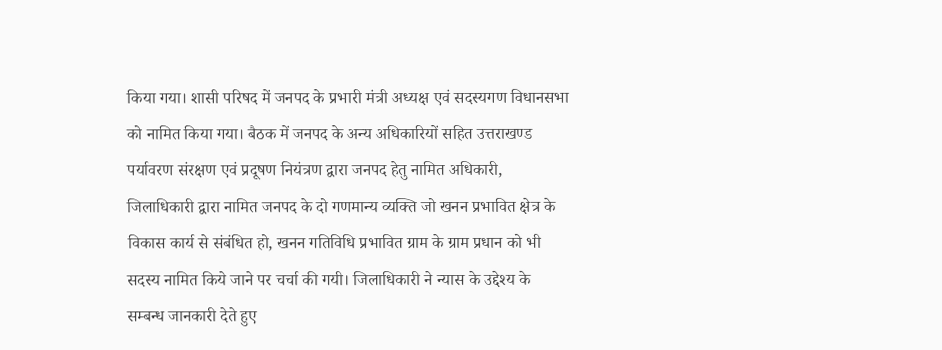किया गया। शासी परिषद में जनपद के प्रभारी मंत्री अध्यक्ष एवं सदस्यगण विधानसभा को नामित किया गया। बैठक में जनपद के अन्य अधिकारियों सहित उत्तराखण्ड पर्यावरण संरक्षण एवं प्रदूषण नियंत्रण द्वारा जनपद हेतु नामित अधिकारी, जिलाधिकारी द्वारा नामित जनपद के दो गणमान्य व्यक्ति जो खनन प्रभावित क्षेत्र के विकास कार्य से संबंधित हो, खनन गतिविधि प्रभावित ग्राम के ग्राम प्रधान को भी सदस्य नामित किये जाने पर चर्चा की गयी। जिलाधिकारी ने न्यास के उद्देश्य के सम्बन्ध जानकारी देते हुए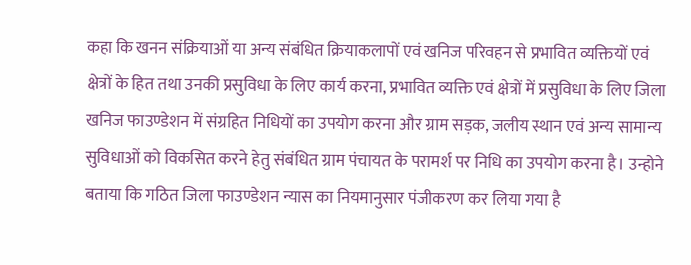कहा कि खनन संक्रियाओं या अन्य संबंधित क्रियाकलापों एवं खनिज परिवहन से प्रभावित व्यक्तियों एवं क्षेत्रों के हित तथा उनकी प्रसुविधा के लिए कार्य करना, प्रभावित व्यक्ति एवं क्षेत्रों में प्रसुविधा के लिए जिला खनिज फाउण्डेशन में संग्रहित निधियों का उपयोग करना और ग्राम सड़क, जलीय स्थान एवं अन्य सामान्य सुविधाओं को विकसित करने हेतु संबंधित ग्राम पंचायत के परामर्श पर निधि का उपयोग करना है। उन्होने बताया कि गठित जिला फाउण्डेशन न्यास का नियमानुसार पंजीकरण कर लिया गया है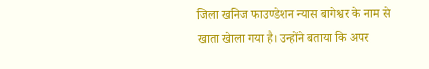जिला खनिज फाउण्डेशन न्यास बागेश्वर के नाम से खाता खेाला गया है। उन्होंने बताया कि अपर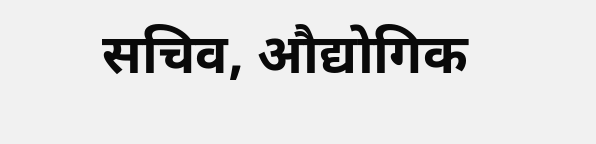सचिव, औद्योगिक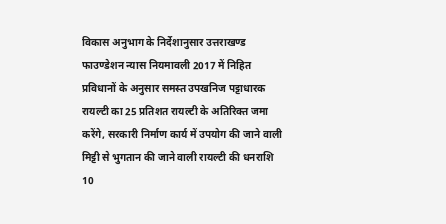विकास अनुभाग के निर्देशानुसार उत्तराखण्ड फाउण्डेशन न्यास नियमावली 2017 में निहित प्रविधानों के अनुसार समस्त उपखनिज पट्टाधारक रायल्टी का 25 प्रतिशत रायल्टी के अतिरिक्त जमा करेंगे, सरकारी निर्माण कार्य में उपयोग की जाने वाली मिट्टी से भुगतान की जाने वाली रायल्टी की धनराशि 10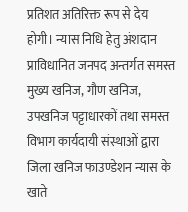प्रतिशत अतिरिक्त रूप से देय होगी। न्यास निधि हेतु अंशदान प्राविधानित जनपद अन्तर्गत समस्त मुख्य खनिज, गौण खनिज, उपखनिज पट्टाधारकों तथा समस्त विभाग कार्यदायी संस्थाओं द्वारा जिला खनिज फाउण्डेशन न्यास के खाते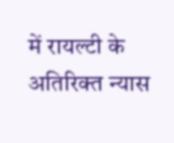में रायल्टी के अतिरिक्त न्यास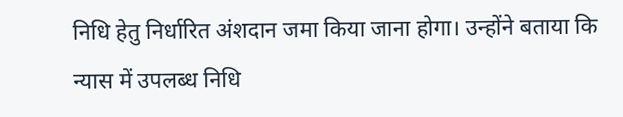निधि हेतु निर्धारित अंशदान जमा किया जाना होगा। उन्होंने बताया कि न्यास में उपलब्ध निधि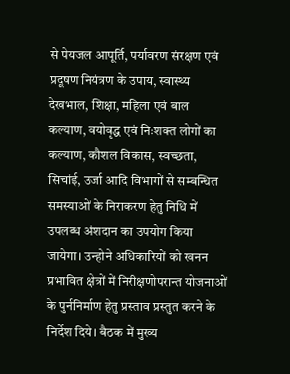से पेयजल आपूर्ति, पर्यावरण संरक्षण एवं प्रदूषण नियंत्रण के उपाय, स्वास्थ्य देखभाल, शिक्षा, महिला एवं बाल कल्याण, वयोवृद्ध एवं निःशक्त लोगों का कल्याण, कौशल विकास, स्वच्छता, सिचांई, उर्जा आदि विभागों से सम्बन्धित समस्याओं के निराकरण हेतु निधि में उपलब्ध अंशदान का उपयोग किया जायेगा। उन्होने अधिकारियों को खनन प्रभावित क्षेत्रों में निरीक्षणोपरान्त योजनाओं के पुर्ननिर्माण हेतु प्रस्ताव प्रस्तुत करने के निर्देश दिये। बैठक में मुख्य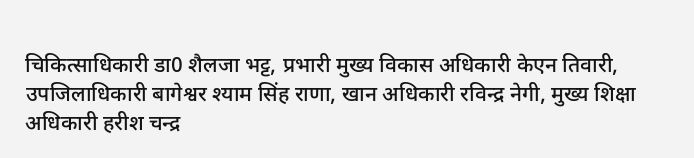चिकित्साधिकारी डा0 शैलजा भट्ट, प्रभारी मुख्य विकास अधिकारी केएन तिवारी, उपजिलाधिकारी बागेश्वर श्याम सिंह राणा, खान अधिकारी रविन्द्र नेगी, मुख्य शिक्षा अधिकारी हरीश चन्द्र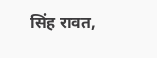सिंह रावत,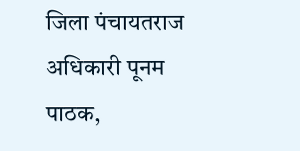जिला पंचायतराज अधिकारी पूनम पाठक,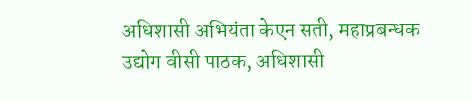अधिशासी अभियंता केएन सती, महाप्रबन्धक उद्योग वीसी पाठक, अधिशासी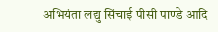अभियंता लद्यु सिंचाई पीसी पाण्डे आदि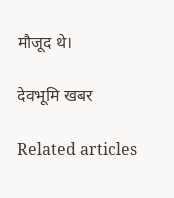मौजूद थे।

देवभूमि खबर

Related articles